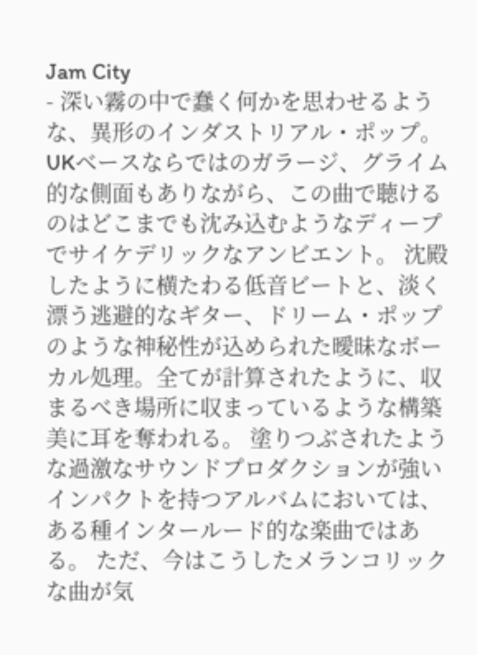Jam City
- 深い霧の中で蠢く何かを思わせるような、異形のインダストリアル・ポップ。UKベースならではのガラージ、グライム的な側面もありながら、この曲で聴けるのはどこまでも沈み込むようなディープでサイケデリックなアンビエント。 沈殿したように横たわる低音ビートと、淡く漂う逃避的なギター、ドリーム・ポップのような神秘性が込められた曖昧なボーカル処理。全てが計算されたように、収まるべき場所に収まっているような構築美に耳を奪われる。 塗りつぶされたような過激なサウンドプロダクションが強いインパクトを持つアルバムにおいては、ある種インタールード的な楽曲ではある。 ただ、今はこうしたメランコリックな曲が気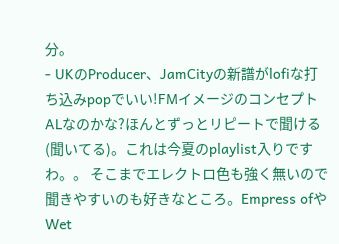分。
- UKのProducer、JamCityの新譜がlofiな打ち込みpopでいい!FMイメージのコンセプトALなのかな?ほんとずっとリピートで聞ける(聞いてる)。これは今夏のplaylist入りですわ。。 そこまでエレクトロ色も強く無いので聞きやすいのも好きなところ。Empress ofやWet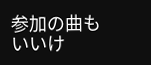参加の曲もいいけ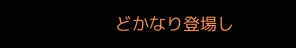どかなり登場し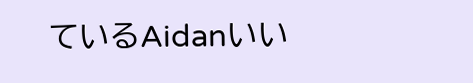ているAidanいい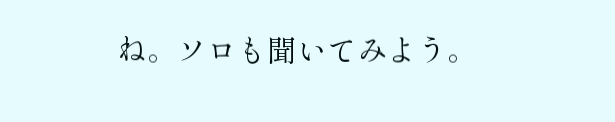ね。ソロも聞いてみよう。